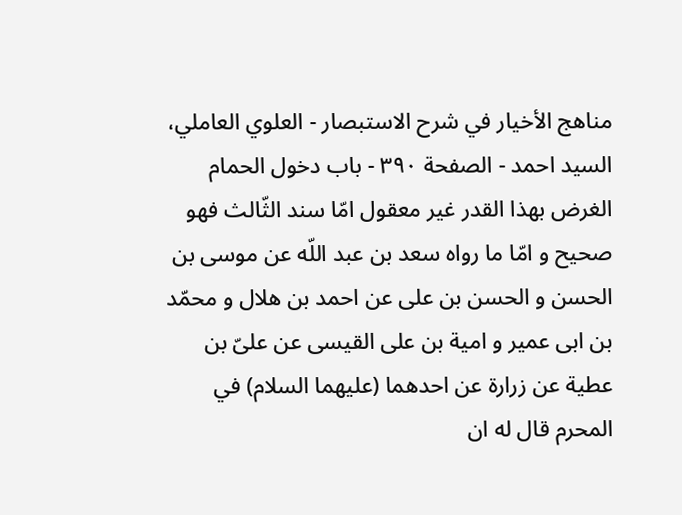مناهج الأخيار في شرح الاستبصار - العلوي العاملي، السيد احمد - الصفحة ٣٩٠ - باب دخول الحمام
الغرض بهذا القدر غير معقول امّا سند الثّالث فهو صحيح و امّا ما رواه سعد بن عبد اللّه عن موسى بن الحسن و الحسن بن على عن احمد بن هلال و محمّد بن ابى عمير و امية بن على القيسى عن علىّ بن عطية عن زرارة عن احدهما (عليهما السلام) في المحرم قال له ان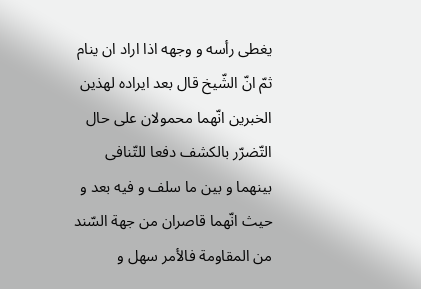يغطى رأسه و وجهه اذا اراد ان ينام ثمّ انّ الشّيخ قال بعد ايراده لهذين الخبرين انّهما محمولان على حال التّضرّر بالكشف دفعا للتّنافى بينهما و بين ما سلف و فيه بعد و حيث انّهما قاصران من جهة السّند من المقاومة فالأمر سهل و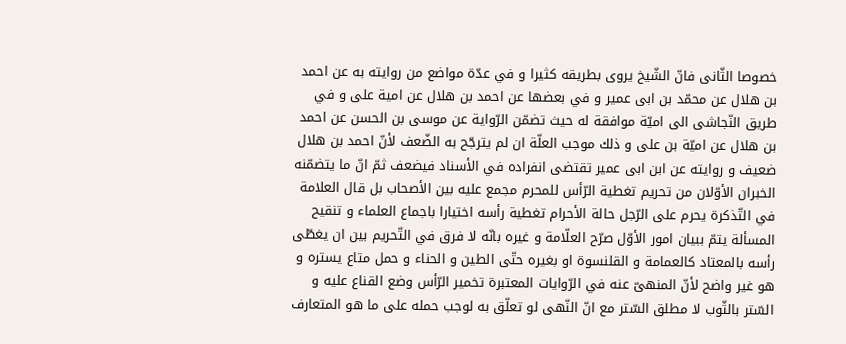خصوصا الثّانى فانّ الشّيخ يروى بطريقه كثيرا و في عدّة مواضع من روايته به عن احمد بن هلال عن محمّد بن ابى عمير و في بعضها عن احمد بن هلال عن امية على و في طريق النّجاشى الى اميّة موافقة له حيث تضمّن الرّواية عن موسى بن الحسن عن احمد بن هلال عن اميّة بن على و ذلك موجب العلّة ان لم يترجّح به الضّعف لأنّ احمد بن هلال ضعيف و روايته عن ابن ابى عمير تقتضى انفراده في الأسناد فيضعف ثمّ انّ ما يتضمّنه الخبران الأوّلان من تحريم تغطية الرّأس للمحرم مجمع عليه بين الأصحاب بل قال العلامة في التّذكرة يحرم على الرّجل حالة الأحرام تغطية رأسه اختيارا باجماع العلماء و تنقيح المسألة يتمّ ببيان امور الأوّل صرّح العلّامة و غيره بانّه لا فرق في التّحريم بين ان يغطّى رأسه بالمعتاد كالعمامة و القلنسوة او بغيره حتّى الطين و الحناء و حمل متاع يستره و هو غير واضح لأنّ المنهىّ عنه في الرّوايات المعتبرة تخمير الرّأس وضع القناع عليه و السّتر بالثّوب لا مطلق السّتر مع انّ النّهى لو تعلّق به لوجب حمله على ما هو المتعارف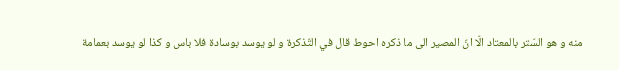منه و هو السّتر بالمعتاد الّا انّ المصير الى ما ذكره احوط قال في التّذكرة و لو يوسد بوسادة فلا باس و كذا لو يوسد بعمامة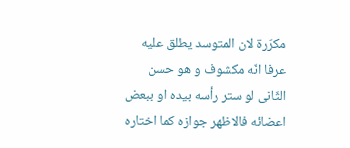مكرّرة لان المتوسد يطلق عليه عرفا انّه مكشوف و هو حسن الثّانى لو ستر رأسه بيده او ببعض اعضائه فالاظهر جوازه كما اختاره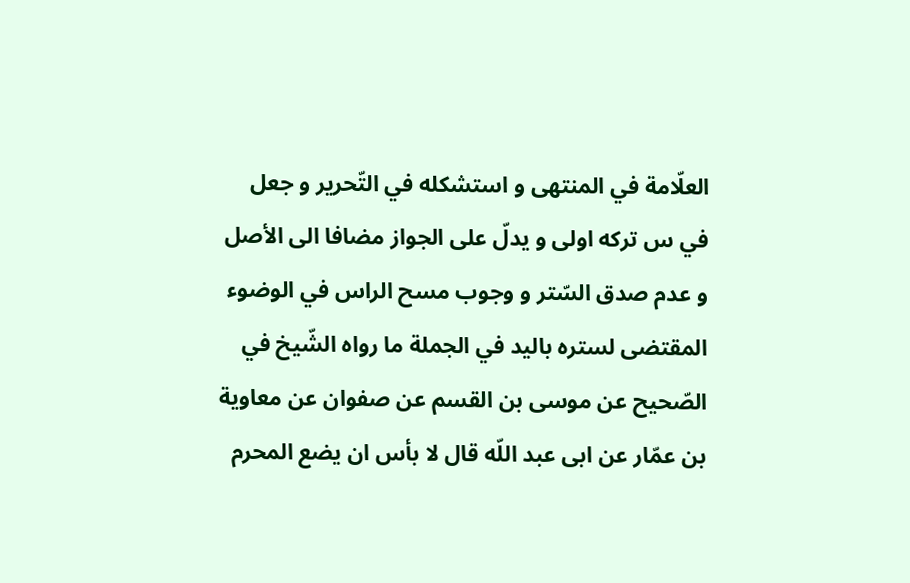العلّامة في المنتهى و استشكله في التّحرير و جعل في س تركه اولى و يدلّ على الجواز مضافا الى الأصل و عدم صدق السّتر و وجوب مسح الراس في الوضوء المقتضى لستره باليد في الجملة ما رواه الشّيخ في الصّحيح عن موسى بن القسم عن صفوان عن معاوية بن عمّار عن ابى عبد اللّه قال لا بأس ان يضع المحرم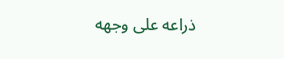ذراعه على وجهه